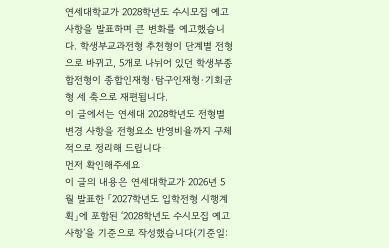연세대학교가 2028학년도 수시모집 예고사항을 발표하며 큰 변화를 예고했습니다. 학생부교과전형 추천형이 단계별 전형으로 바뀌고, 5개로 나뉘어 있던 학생부종합전형이 종합인재형·탐구인재형·기회균형 세 축으로 재편됩니다.
이 글에서는 연세대 2028학년도 전형별 변경 사항을 전형요소 반영비율까지 구체적으로 정리해 드립니다
먼저 확인해주세요
이 글의 내용은 연세대학교가 2026년 5월 발표한 「2027학년도 입학전형 시행계획」에 포함된 ‘2028학년도 수시모집 예고사항’을 기준으로 작성했습니다(기준일: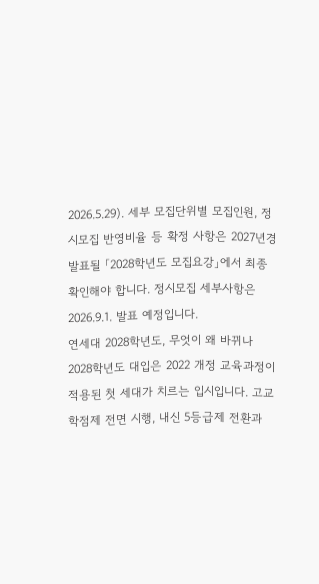2026.5.29). 세부 모집단위별 모집인원, 정시모집 반영비율 등 확정 사항은 2027년경 발표될 「2028학년도 모집요강」에서 최종 확인해야 합니다. 정시모집 세부사항은 2026.9.1. 발표 예정입니다.
연세대 2028학년도, 무엇이 왜 바뀌나
2028학년도 대입은 2022 개정 교육과정이 적용된 첫 세대가 치르는 입시입니다. 고교학점제 전면 시행, 내신 5등급제 전환과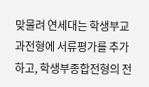맞물려 연세대는 학생부교과전형에 서류평가를 추가하고, 학생부종합전형의 전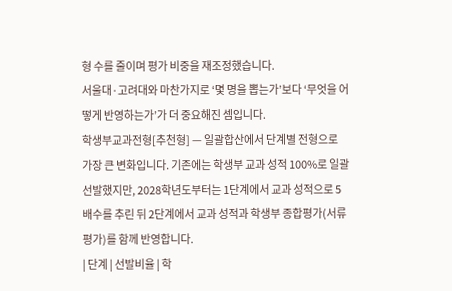형 수를 줄이며 평가 비중을 재조정했습니다.
서울대·고려대와 마찬가지로 ‘몇 명을 뽑는가’보다 ‘무엇을 어떻게 반영하는가’가 더 중요해진 셈입니다.
학생부교과전형[추천형] — 일괄합산에서 단계별 전형으로
가장 큰 변화입니다. 기존에는 학생부 교과 성적 100%로 일괄 선발했지만, 2028학년도부터는 1단계에서 교과 성적으로 5배수를 추린 뒤 2단계에서 교과 성적과 학생부 종합평가(서류평가)를 함께 반영합니다.
| 단계 | 선발비율 | 학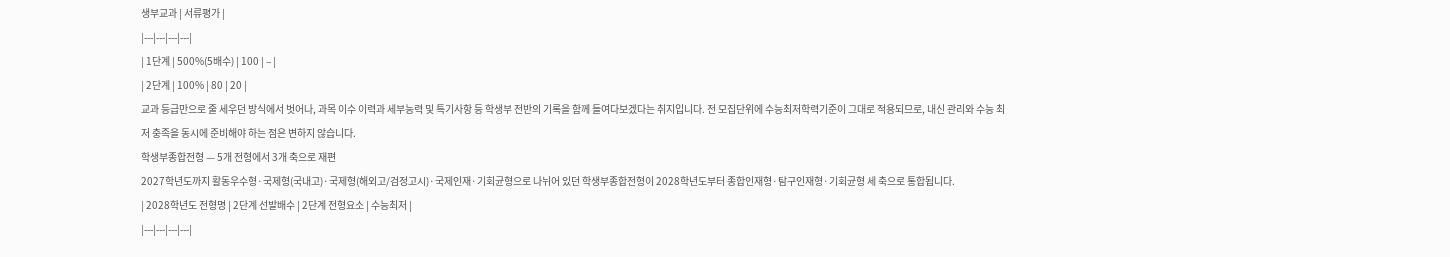생부교과 | 서류평가 |
|---|---|---|---|
| 1단계 | 500%(5배수) | 100 | – |
| 2단계 | 100% | 80 | 20 |
교과 등급만으로 줄 세우던 방식에서 벗어나, 과목 이수 이력과 세부능력 및 특기사항 등 학생부 전반의 기록을 함께 들여다보겠다는 취지입니다. 전 모집단위에 수능최저학력기준이 그대로 적용되므로, 내신 관리와 수능 최저 충족을 동시에 준비해야 하는 점은 변하지 않습니다.
학생부종합전형 — 5개 전형에서 3개 축으로 재편
2027학년도까지 활동우수형·국제형(국내고)·국제형(해외고/검정고시)·국제인재·기회균형으로 나뉘어 있던 학생부종합전형이 2028학년도부터 종합인재형·탐구인재형·기회균형 세 축으로 통합됩니다.
| 2028학년도 전형명 | 2단계 선발배수 | 2단계 전형요소 | 수능최저 |
|---|---|---|---|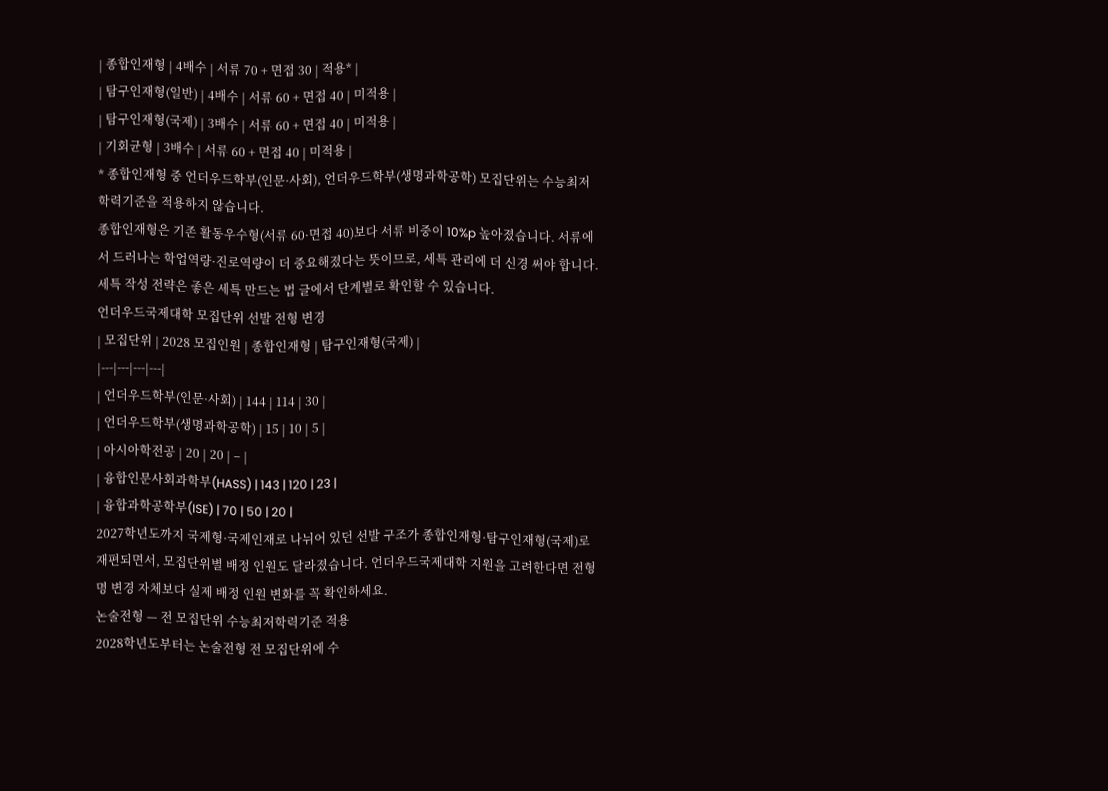| 종합인재형 | 4배수 | 서류 70 + 면접 30 | 적용* |
| 탐구인재형(일반) | 4배수 | 서류 60 + 면접 40 | 미적용 |
| 탐구인재형(국제) | 3배수 | 서류 60 + 면접 40 | 미적용 |
| 기회균형 | 3배수 | 서류 60 + 면접 40 | 미적용 |
* 종합인재형 중 언더우드학부(인문·사회), 언더우드학부(생명과학공학) 모집단위는 수능최저학력기준을 적용하지 않습니다.
종합인재형은 기존 활동우수형(서류 60·면접 40)보다 서류 비중이 10%p 높아졌습니다. 서류에서 드러나는 학업역량·진로역량이 더 중요해졌다는 뜻이므로, 세특 관리에 더 신경 써야 합니다. 세특 작성 전략은 좋은 세특 만드는 법 글에서 단계별로 확인할 수 있습니다.
언더우드국제대학 모집단위 선발 전형 변경
| 모집단위 | 2028 모집인원 | 종합인재형 | 탐구인재형(국제) |
|---|---|---|---|
| 언더우드학부(인문·사회) | 144 | 114 | 30 |
| 언더우드학부(생명과학공학) | 15 | 10 | 5 |
| 아시아학전공 | 20 | 20 | – |
| 융합인문사회과학부(HASS) | 143 | 120 | 23 |
| 융합과학공학부(ISE) | 70 | 50 | 20 |
2027학년도까지 국제형·국제인재로 나뉘어 있던 선발 구조가 종합인재형·탐구인재형(국제)로 재편되면서, 모집단위별 배정 인원도 달라졌습니다. 언더우드국제대학 지원을 고려한다면 전형명 변경 자체보다 실제 배정 인원 변화를 꼭 확인하세요.
논술전형 — 전 모집단위 수능최저학력기준 적용
2028학년도부터는 논술전형 전 모집단위에 수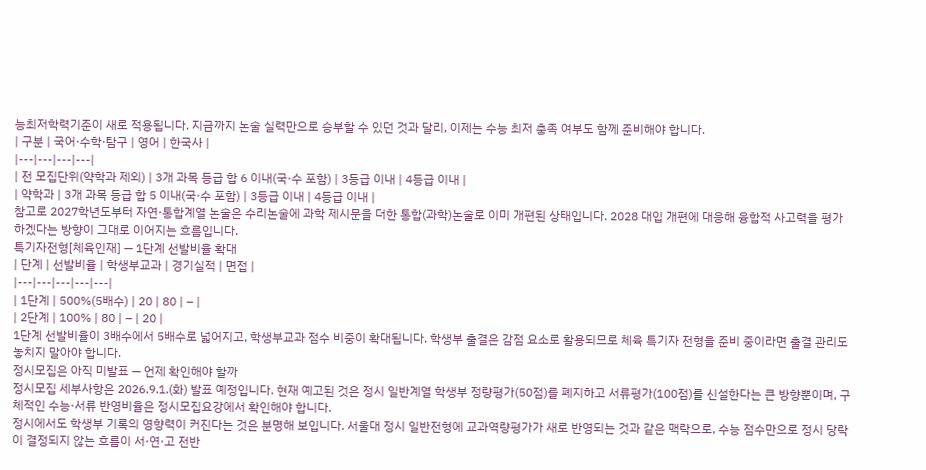능최저학력기준이 새로 적용됩니다. 지금까지 논술 실력만으로 승부할 수 있던 것과 달리, 이제는 수능 최저 충족 여부도 함께 준비해야 합니다.
| 구분 | 국어·수학·탐구 | 영어 | 한국사 |
|---|---|---|---|
| 전 모집단위(약학과 제외) | 3개 과목 등급 합 6 이내(국·수 포함) | 3등급 이내 | 4등급 이내 |
| 약학과 | 3개 과목 등급 합 5 이내(국·수 포함) | 3등급 이내 | 4등급 이내 |
참고로 2027학년도부터 자연·통합계열 논술은 수리논술에 과학 제시문을 더한 통합(과학)논술로 이미 개편된 상태입니다. 2028 대입 개편에 대응해 융합적 사고력을 평가하겠다는 방향이 그대로 이어지는 흐름입니다.
특기자전형[체육인재] — 1단계 선발비율 확대
| 단계 | 선발비율 | 학생부교과 | 경기실적 | 면접 |
|---|---|---|---|---|
| 1단계 | 500%(5배수) | 20 | 80 | – |
| 2단계 | 100% | 80 | – | 20 |
1단계 선발비율이 3배수에서 5배수로 넓어지고, 학생부교과 점수 비중이 확대됩니다. 학생부 출결은 감점 요소로 활용되므로 체육 특기자 전형을 준비 중이라면 출결 관리도 놓치지 말아야 합니다.
정시모집은 아직 미발표 — 언제 확인해야 할까
정시모집 세부사항은 2026.9.1.(화) 발표 예정입니다. 현재 예고된 것은 정시 일반계열 학생부 정량평가(50점)를 폐지하고 서류평가(100점)를 신설한다는 큰 방향뿐이며, 구체적인 수능·서류 반영비율은 정시모집요강에서 확인해야 합니다.
정시에서도 학생부 기록의 영향력이 커진다는 것은 분명해 보입니다. 서울대 정시 일반전형에 교과역량평가가 새로 반영되는 것과 같은 맥락으로, 수능 점수만으로 정시 당락이 결정되지 않는 흐름이 서·연·고 전반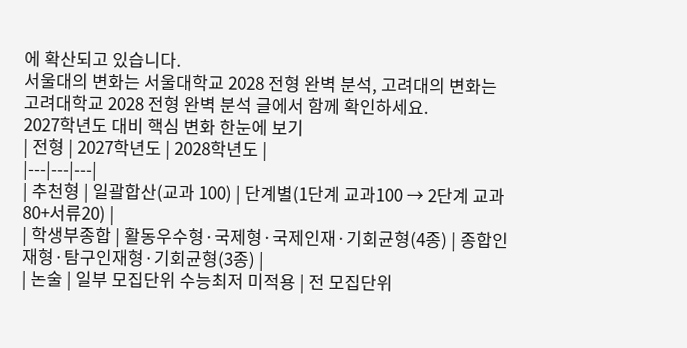에 확산되고 있습니다.
서울대의 변화는 서울대학교 2028 전형 완벽 분석, 고려대의 변화는 고려대학교 2028 전형 완벽 분석 글에서 함께 확인하세요.
2027학년도 대비 핵심 변화 한눈에 보기
| 전형 | 2027학년도 | 2028학년도 |
|---|---|---|
| 추천형 | 일괄합산(교과 100) | 단계별(1단계 교과100 → 2단계 교과80+서류20) |
| 학생부종합 | 활동우수형·국제형·국제인재·기회균형(4종) | 종합인재형·탐구인재형·기회균형(3종) |
| 논술 | 일부 모집단위 수능최저 미적용 | 전 모집단위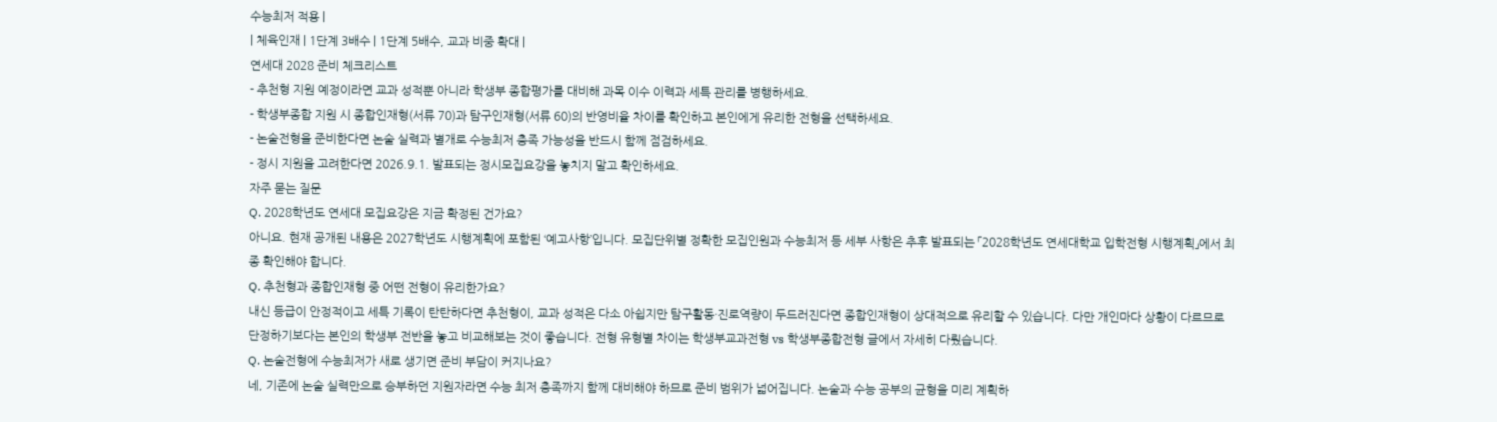수능최저 적용 |
| 체육인재 | 1단계 3배수 | 1단계 5배수, 교과 비중 확대 |
연세대 2028 준비 체크리스트
- 추천형 지원 예정이라면 교과 성적뿐 아니라 학생부 종합평가를 대비해 과목 이수 이력과 세특 관리를 병행하세요.
- 학생부종합 지원 시 종합인재형(서류 70)과 탐구인재형(서류 60)의 반영비율 차이를 확인하고 본인에게 유리한 전형을 선택하세요.
- 논술전형을 준비한다면 논술 실력과 별개로 수능최저 충족 가능성을 반드시 함께 점검하세요.
- 정시 지원을 고려한다면 2026.9.1. 발표되는 정시모집요강을 놓치지 말고 확인하세요.
자주 묻는 질문
Q. 2028학년도 연세대 모집요강은 지금 확정된 건가요?
아니요. 현재 공개된 내용은 2027학년도 시행계획에 포함된 ‘예고사항’입니다. 모집단위별 정확한 모집인원과 수능최저 등 세부 사항은 추후 발표되는 「2028학년도 연세대학교 입학전형 시행계획」에서 최종 확인해야 합니다.
Q. 추천형과 종합인재형 중 어떤 전형이 유리한가요?
내신 등급이 안정적이고 세특 기록이 탄탄하다면 추천형이, 교과 성적은 다소 아쉽지만 탐구활동·진로역량이 두드러진다면 종합인재형이 상대적으로 유리할 수 있습니다. 다만 개인마다 상황이 다르므로 단정하기보다는 본인의 학생부 전반을 놓고 비교해보는 것이 좋습니다. 전형 유형별 차이는 학생부교과전형 vs 학생부종합전형 글에서 자세히 다뤘습니다.
Q. 논술전형에 수능최저가 새로 생기면 준비 부담이 커지나요?
네, 기존에 논술 실력만으로 승부하던 지원자라면 수능 최저 충족까지 함께 대비해야 하므로 준비 범위가 넓어집니다. 논술과 수능 공부의 균형을 미리 계획하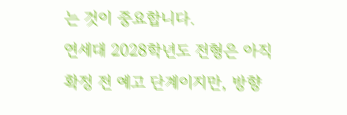는 것이 중요합니다.
연세대 2028학년도 전형은 아직 확정 전 예고 단계이지만, 방향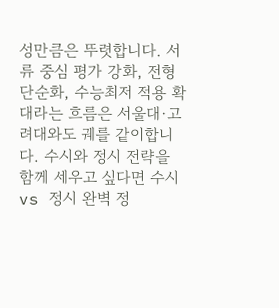성만큼은 뚜렷합니다. 서류 중심 평가 강화, 전형 단순화, 수능최저 적용 확대라는 흐름은 서울대·고려대와도 궤를 같이합니다. 수시와 정시 전략을 함께 세우고 싶다면 수시 vs 정시 완벽 정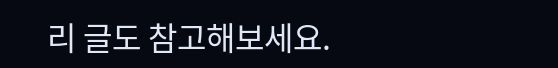리 글도 참고해보세요.